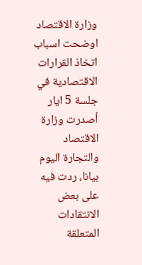وزارة الاقتصاد اوضحت اسباب اتخاذ القرارات الاقتصادية في جلسة 5 ايار
أصدرت وزارة الاقتصاد والتجارة اليوم بيانا، ردت فيه على بعض الانتقادات المتعلقة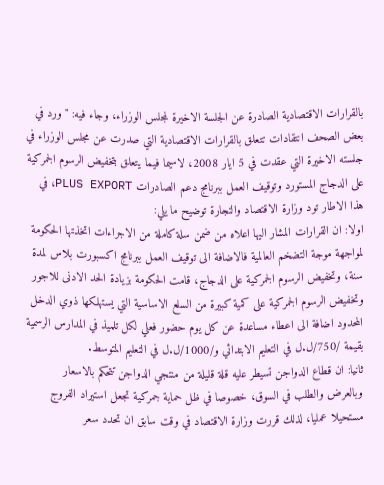بالقرارات الاقتصادية الصادرة عن الجلسة الاخيرة لمجلس الوزراء، وجاء فيه: "ورد في بعض الصحف انتقادات تتعلق بالقرارات الاقتصادية التي صدرت عن مجلس الوزراء في جلسته الاخيرة التي عقدت في 5 ايار 2008، لاسيما فيما يتعلق بتخفيض الرسوم الجمركية على الدجاج المستورد وتوقيف العمل ببرنامج دعم الصادرات PLUS EXPORT، في هذا الاطار تود وزارة الاقتصاد والتجارة توضيح ما يلي:
اولا: ان القرارات المشار اليها اعلاه من ضمن سلة كاملة من الاجراءات اتخذتها الحكومة لمواجهة موجة التضخم العالمية فالاضافة الى توقيف العمل ببرنامج اكسبورت بلاس لمدة سنة، وتخفيض الرسوم الجمركية على الدجاج، قامت الحكومة بزيادة الحد الادنى للاجور وتخفيض الرسوم الجمركية على كمية كبيرة من السلع الاساسية التي يستهلكها ذوي الدخل المحدود اضافة الى اعطاء مساعدة عن كل يوم حضور فعلي لكل تلميذ في المدارس الرسمية بقيمة /750/ل.ل في التعليم الابتدائي و/1000/ل.ل في التعليم المتوسط.
ثانيا: ان قطاع الدواجن تسيطر عليه قلة قليلة من منتجي الدواجن تتحكم بالاسعار وبالعرض والطلب في السوق، خصوصا في ظل حماية جمركية تجعل استيراد الفروج مستحيلا عمليا، لذلك قررت وزارة الاقتصاد في وقت سابق ان تحدد سعر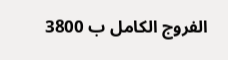الفروج الكامل ب 3800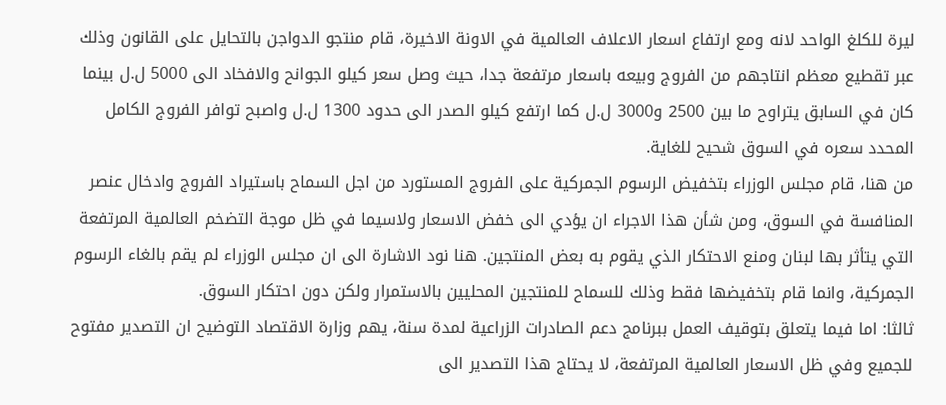ليرة للكلغ الواحد لانه ومع ارتفاع اسعار الاعلاف العالمية في الاونة الاخيرة، قام منتجو الدواجن بالتحايل على القانون وذلك عبر تقطيع معظم انتاجهم من الفروج وبيعه باسعار مرتفعة جدا، حيث وصل سعر كيلو الجوانح والافخاد الى 5000 ل.ل بينما كان في السابق يتراوح ما بين 2500 و3000 ل.ل كما ارتفع كيلو الصدر الى حدود 1300 ل.ل واصبح توافر الفروج الكامل المحدد سعره في السوق شحيح للغاية.
من هنا، قام مجلس الوزراء بتخفيض الرسوم الجمركية على الفروج المستورد من اجل السماح باستيراد الفروج وادخال عنصر المنافسة في السوق، ومن شأن هذا الاجراء ان يؤدي الى خفض الاسعار ولاسيما في ظل موجة التضخم العالمية المرتفعة التي يتأثر بها لبنان ومنع الاحتكار الذي يقوم به بعض المنتجين. هنا نود الاشارة الى ان مجلس الوزراء لم يقم بالغاء الرسوم الجمركية، وانما قام بتخفيضها فقط وذلك للسماح للمنتجين المحليين بالاستمرار ولكن دون احتكار السوق.
ثالثا: اما فيما يتعلق بتوقيف العمل ببرنامج دعم الصادرات الزراعية لمدة سنة، يهم وزارة الاقتصاد التوضيح ان التصدير مفتوح للجميع وفي ظل الاسعار العالمية المرتفعة، لا يحتاج هذا التصدير الى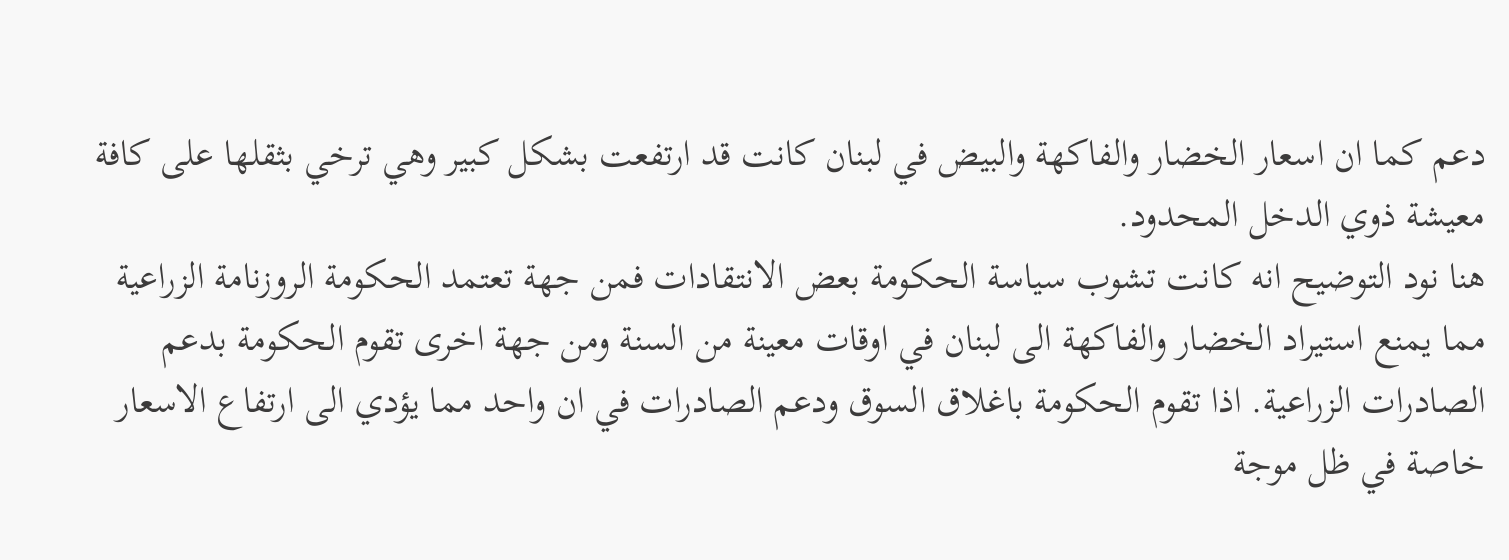دعم كما ان اسعار الخضار والفاكهة والبيض في لبنان كانت قد ارتفعت بشكل كبير وهي ترخي بثقلها على كافة معيشة ذوي الدخل المحدود.
هنا نود التوضيح انه كانت تشوب سياسة الحكومة بعض الانتقادات فمن جهة تعتمد الحكومة الروزنامة الزراعية مما يمنع استيراد الخضار والفاكهة الى لبنان في اوقات معينة من السنة ومن جهة اخرى تقوم الحكومة بدعم الصادرات الزراعية. اذا تقوم الحكومة باغلاق السوق ودعم الصادرات في ان واحد مما يؤدي الى ارتفاع الاسعار خاصة في ظل موجة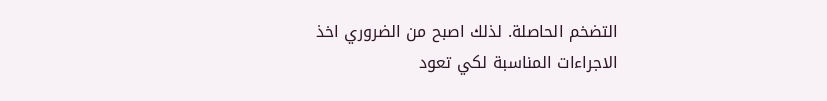التضخم الحاصلة. لذلك اصبح من الضروري اخذ الاجراءات المناسبة لكي تعود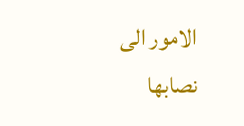الامور الى نصابها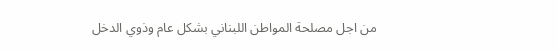من اجل مصلحة المواطن اللبناني بشكل عام وذوي الدخل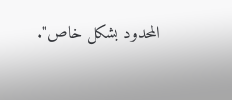المحدود بشكل خاص".